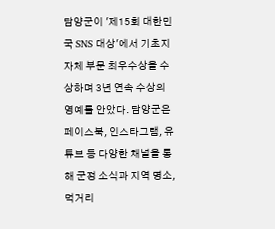담양군이 '제15회 대한민국 SNS 대상'에서 기초지자체 부문 최우수상을 수상하며 3년 연속 수상의 영예를 안았다. 담양군은 페이스북, 인스타그램, 유튜브 등 다양한 채널을 통해 군정 소식과 지역 명소, 먹거리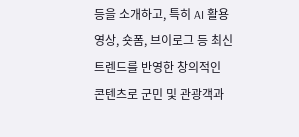등을 소개하고, 특히 AI 활용 영상, 숏폼, 브이로그 등 최신 트렌드를 반영한 창의적인 콘텐츠로 군민 및 관광객과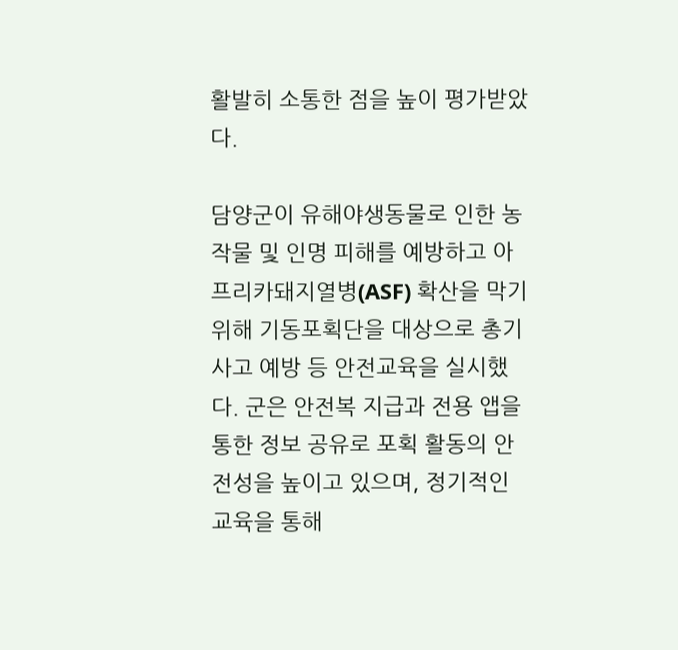활발히 소통한 점을 높이 평가받았다.

담양군이 유해야생동물로 인한 농작물 및 인명 피해를 예방하고 아프리카돼지열병(ASF) 확산을 막기 위해 기동포획단을 대상으로 총기사고 예방 등 안전교육을 실시했다. 군은 안전복 지급과 전용 앱을 통한 정보 공유로 포획 활동의 안전성을 높이고 있으며, 정기적인 교육을 통해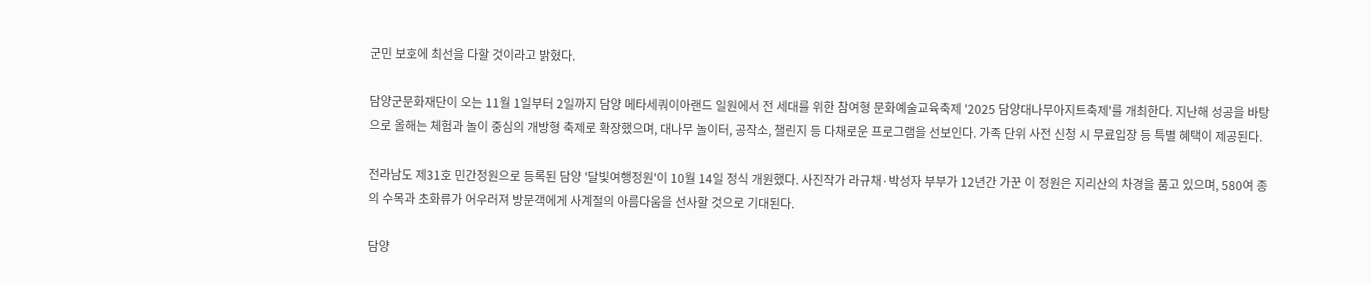군민 보호에 최선을 다할 것이라고 밝혔다.

담양군문화재단이 오는 11월 1일부터 2일까지 담양 메타세쿼이아랜드 일원에서 전 세대를 위한 참여형 문화예술교육축제 '2025 담양대나무아지트축제'를 개최한다. 지난해 성공을 바탕으로 올해는 체험과 놀이 중심의 개방형 축제로 확장했으며, 대나무 놀이터, 공작소, 챌린지 등 다채로운 프로그램을 선보인다. 가족 단위 사전 신청 시 무료입장 등 특별 혜택이 제공된다.

전라남도 제31호 민간정원으로 등록된 담양 '달빛여행정원'이 10월 14일 정식 개원했다. 사진작가 라규채·박성자 부부가 12년간 가꾼 이 정원은 지리산의 차경을 품고 있으며, 580여 종의 수목과 초화류가 어우러져 방문객에게 사계절의 아름다움을 선사할 것으로 기대된다.

담양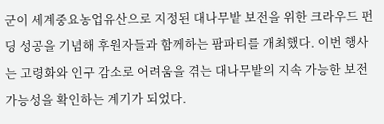군이 세계중요농업유산으로 지정된 대나무밭 보전을 위한 크라우드 펀딩 성공을 기념해 후원자들과 함께하는 팜파티를 개최했다. 이번 행사는 고령화와 인구 감소로 어려움을 겪는 대나무밭의 지속 가능한 보전 가능성을 확인하는 계기가 되었다.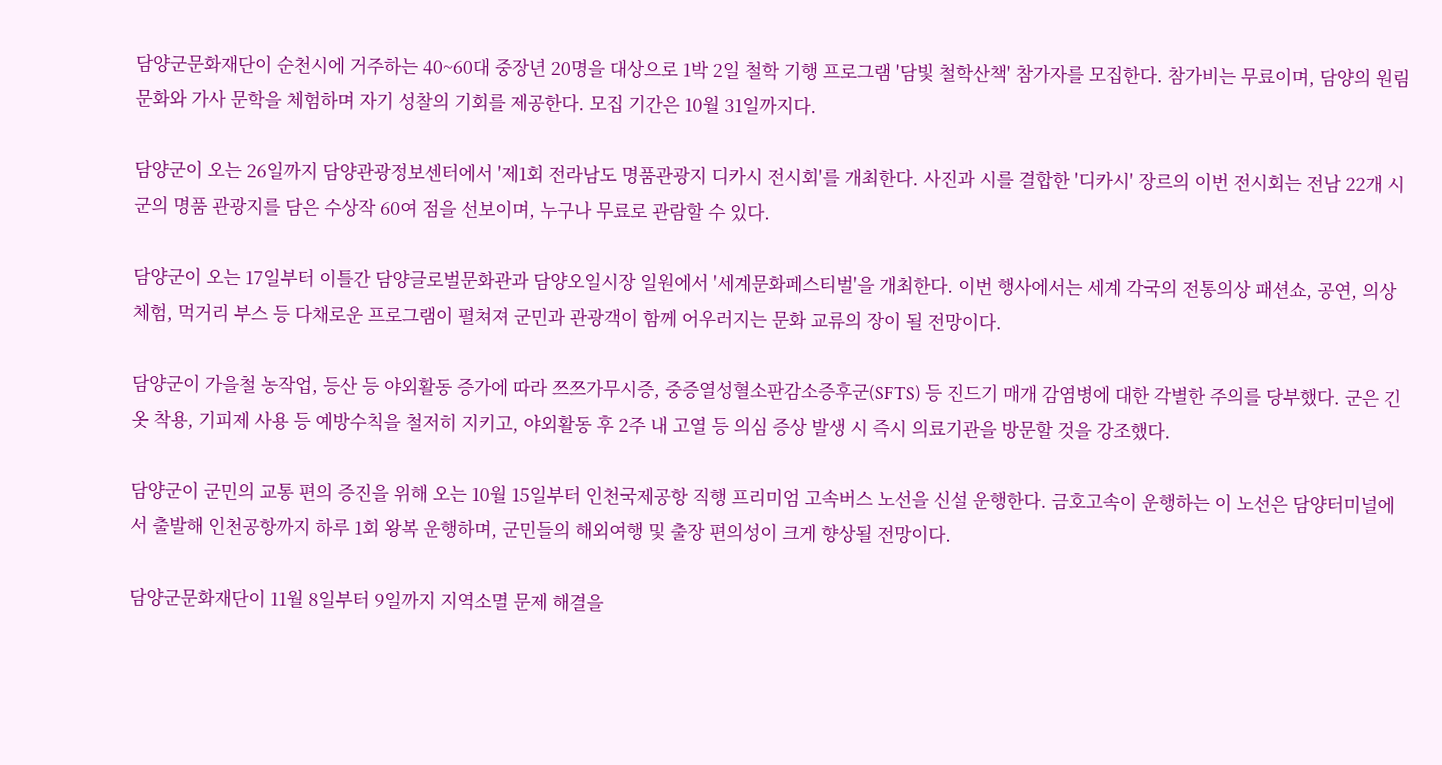담양군문화재단이 순천시에 거주하는 40~60대 중장년 20명을 대상으로 1박 2일 철학 기행 프로그램 '담빛 철학산책' 참가자를 모집한다. 참가비는 무료이며, 담양의 원림 문화와 가사 문학을 체험하며 자기 성찰의 기회를 제공한다. 모집 기간은 10월 31일까지다.

담양군이 오는 26일까지 담양관광정보센터에서 '제1회 전라남도 명품관광지 디카시 전시회'를 개최한다. 사진과 시를 결합한 '디카시' 장르의 이번 전시회는 전남 22개 시군의 명품 관광지를 담은 수상작 60여 점을 선보이며, 누구나 무료로 관람할 수 있다.

담양군이 오는 17일부터 이틀간 담양글로벌문화관과 담양오일시장 일원에서 '세계문화페스티벌'을 개최한다. 이번 행사에서는 세계 각국의 전통의상 패션쇼, 공연, 의상체험, 먹거리 부스 등 다채로운 프로그램이 펼쳐져 군민과 관광객이 함께 어우러지는 문화 교류의 장이 될 전망이다.

담양군이 가을철 농작업, 등산 등 야외활동 증가에 따라 쯔쯔가무시증, 중증열성혈소판감소증후군(SFTS) 등 진드기 매개 감염병에 대한 각별한 주의를 당부했다. 군은 긴 옷 착용, 기피제 사용 등 예방수칙을 철저히 지키고, 야외활동 후 2주 내 고열 등 의심 증상 발생 시 즉시 의료기관을 방문할 것을 강조했다.

담양군이 군민의 교통 편의 증진을 위해 오는 10월 15일부터 인천국제공항 직행 프리미엄 고속버스 노선을 신설 운행한다. 금호고속이 운행하는 이 노선은 담양터미널에서 출발해 인천공항까지 하루 1회 왕복 운행하며, 군민들의 해외여행 및 출장 편의성이 크게 향상될 전망이다.

담양군문화재단이 11월 8일부터 9일까지 지역소멸 문제 해결을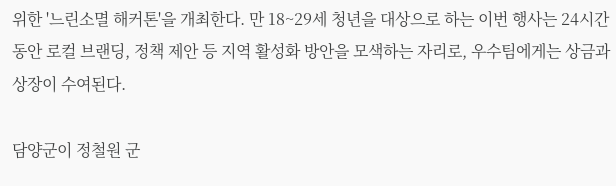위한 '느린소멸 해커톤'을 개최한다. 만 18~29세 청년을 대상으로 하는 이번 행사는 24시간 동안 로컬 브랜딩, 정책 제안 등 지역 활성화 방안을 모색하는 자리로, 우수팀에게는 상금과 상장이 수여된다.

담양군이 정철원 군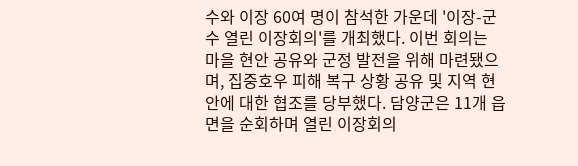수와 이장 60여 명이 참석한 가운데 '이장-군수 열린 이장회의'를 개최했다. 이번 회의는 마을 현안 공유와 군정 발전을 위해 마련됐으며, 집중호우 피해 복구 상황 공유 및 지역 현안에 대한 협조를 당부했다. 담양군은 11개 읍면을 순회하며 열린 이장회의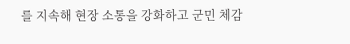를 지속해 현장 소통을 강화하고 군민 체감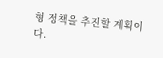형 정책을 추진할 계획이다.